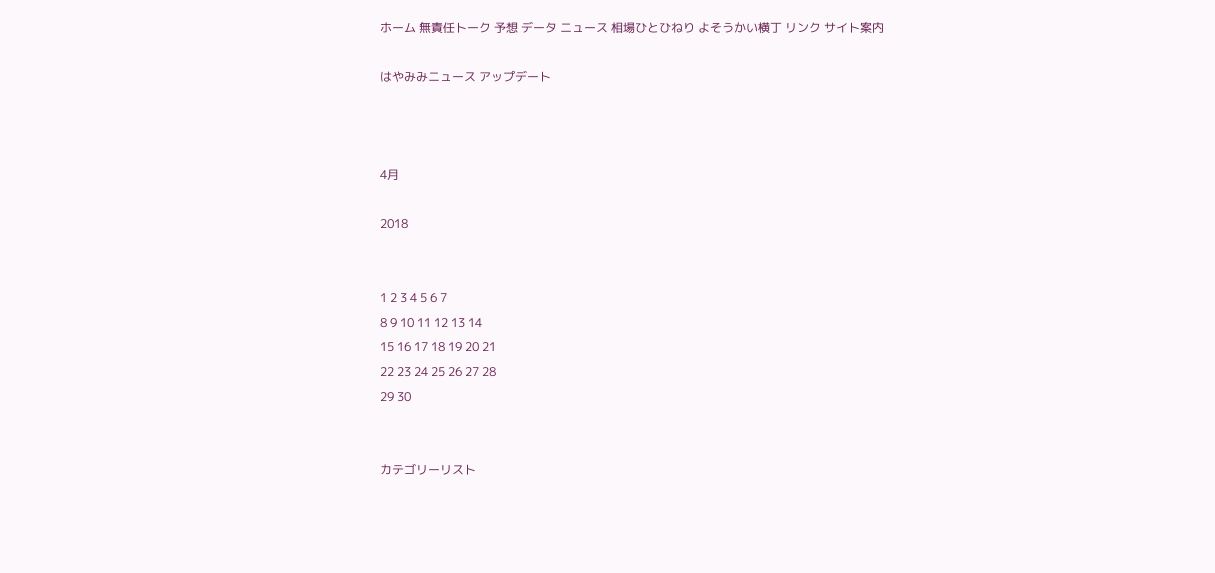ホーム 無責任トーク 予想 データ ニュース 相場ひとひねり よそうかい横丁 リンク サイト案内

はやみみニュース アップデート



4月

2018


1 2 3 4 5 6 7
8 9 10 11 12 13 14
15 16 17 18 19 20 21
22 23 24 25 26 27 28
29 30


カテゴリーリスト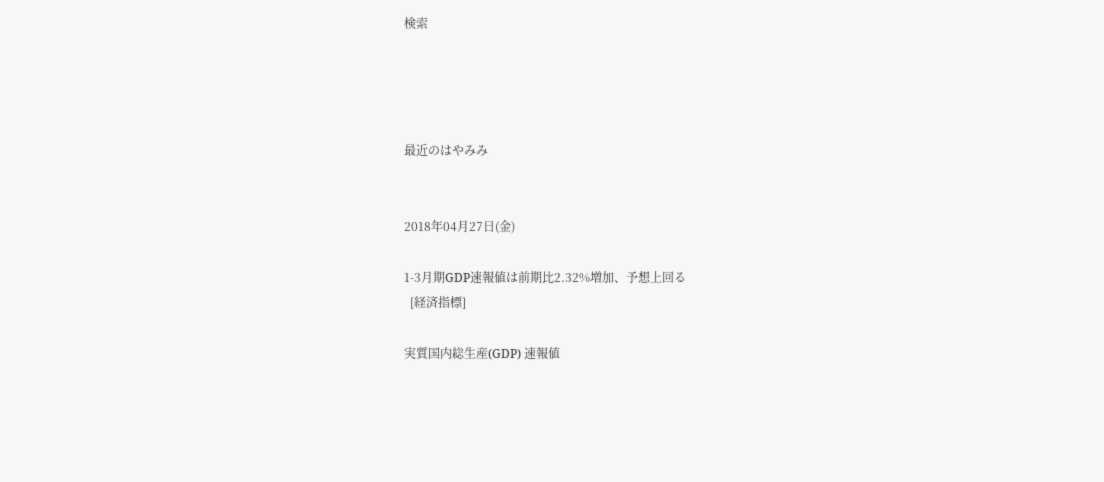検索




最近のはやみみ


2018年04月27日(金)

1-3月期GDP速報値は前期比2.32%増加、予想上回る
  [経済指標]

実質国内総生産(GDP) 速報値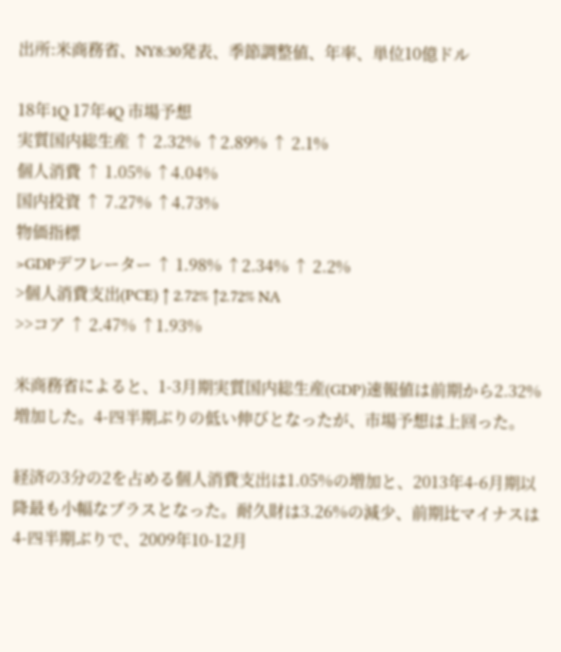出所:米商務省、NY8:30発表、季節調整値、年率、単位10億ドル

18年1Q 17年4Q 市場予想
実質国内総生産 ↑ 2.32% ↑2.89% ↑ 2.1%
個人消費 ↑ 1.05% ↑4.04%
国内投資 ↑ 7.27% ↑4.73%
物価指標
>GDPデフレーター ↑ 1.98% ↑2.34% ↑ 2.2%
>個人消費支出(PCE) ↑ 2.72% ↑2.72% NA
>>コア ↑ 2.47% ↑1.93%

米商務省によると、1-3月期実質国内総生産(GDP)速報値は前期から2.32%増加した。4-四半期ぶりの低い伸びとなったが、市場予想は上回った。

経済の3分の2を占める個人消費支出は1.05%の増加と、2013年4-6月期以降最も小幅なプラスとなった。耐久財は3.26%の減少、前期比マイナスは4-四半期ぶりで、2009年10-12月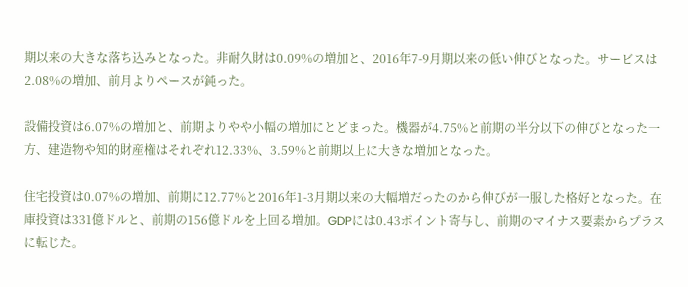期以来の大きな落ち込みとなった。非耐久財は0.09%の増加と、2016年7-9月期以来の低い伸びとなった。サービスは2.08%の増加、前月よりペースが鈍った。

設備投資は6.07%の増加と、前期よりやや小幅の増加にとどまった。機器が4.75%と前期の半分以下の伸びとなった一方、建造物や知的財産権はそれぞれ12.33%、3.59%と前期以上に大きな増加となった。

住宅投資は0.07%の増加、前期に12.77%と2016年1-3月期以来の大幅増だったのから伸びが一服した格好となった。在庫投資は331億ドルと、前期の156億ドルを上回る増加。GDPには0.43ポイント寄与し、前期のマイナス要素からプラスに転じた。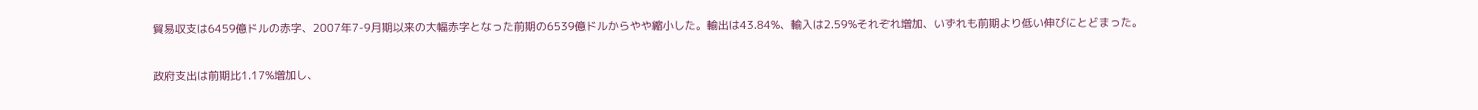貿易収支は6459億ドルの赤字、2007年7-9月期以来の大幅赤字となった前期の6539億ドルからやや縮小した。輸出は43.84%、輸入は2.59%それぞれ増加、いずれも前期より低い伸びにとどまった。

政府支出は前期比1.17%増加し、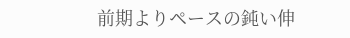前期よりペースの鈍い伸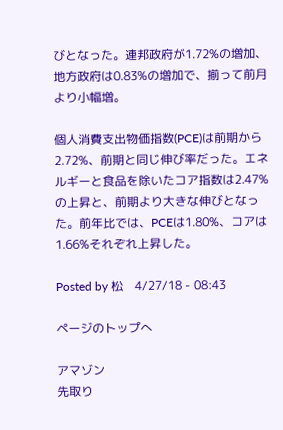びとなった。連邦政府が1.72%の増加、地方政府は0.83%の増加で、揃って前月より小幅増。

個人消費支出物価指数(PCE)は前期から2.72%、前期と同じ伸び率だった。エネルギーと食品を除いたコア指数は2.47%の上昇と、前期より大きな伸びとなった。前年比では、PCEは1.80%、コアは1.66%それぞれ上昇した。

Posted by 松    4/27/18 - 08:43

ページのトップへ

アマゾン
先取り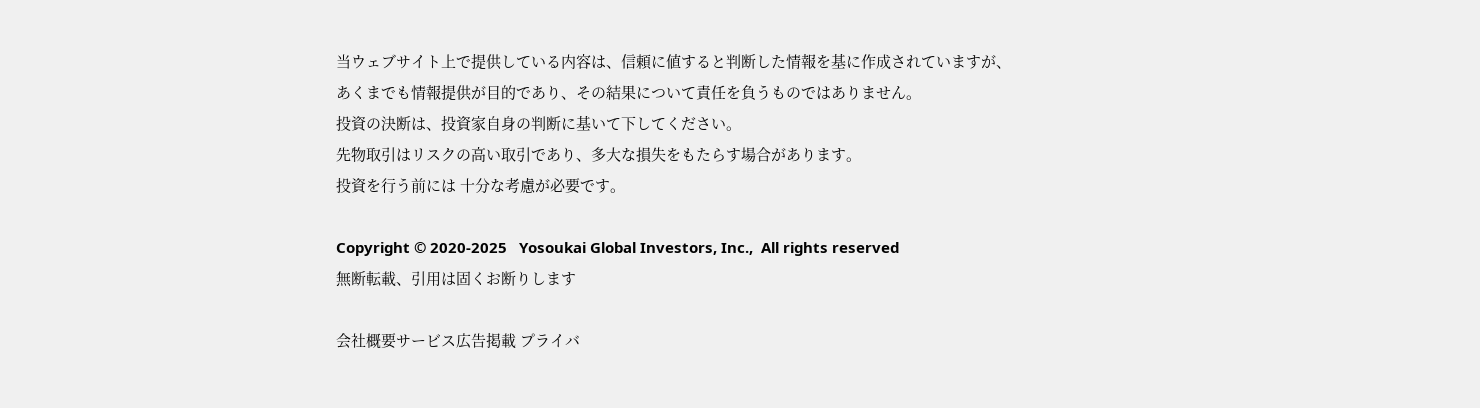当ウェブサイト上で提供している内容は、信頼に値すると判断した情報を基に作成されていますが、
あくまでも情報提供が目的であり、その結果について責任を負うものではありません。
投資の決断は、投資家自身の判断に基いて下してください。
先物取引はリスクの高い取引であり、多大な損失をもたらす場合があります。
投資を行う前には 十分な考慮が必要です。

Copyright © 2020-2025   Yosoukai Global Investors, Inc.,  All rights reserved
無断転載、引用は固くお断りします

会社概要サービス広告掲載 プライバ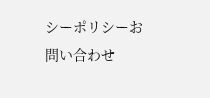シーポリシーお問い合わせ